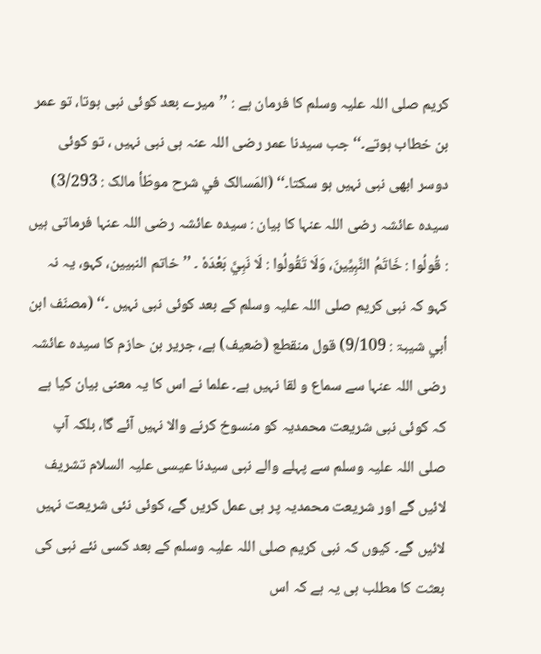کریم صلی اللہ علیہ وسلم کا فرمان ہے : ’’میرے بعد کوئی نبی ہوتا، تو عمر بن خطاب ہوتے۔‘‘ جب سیدنا عمر رضی اللہ عنہ ہی نبی نہیں ، تو کوئی دوسر ابھی نبی نہیں ہو سکتا۔‘‘ (المَسالک في شرح موطّأ مالک : 3/293) سیدہ عائشہ رضی اللہ عنہا کا بیان : سیدہ عائشہ رضی اللہ عنہا فرماتی ہیں : قُولُوا : خَاتَمُ النَّبِیِّینَ، وَلَا تَقُولُوا : لَا نَبِيَّ بَعْدَہٗ ۔ ’’خاتم النبیین، کہو، یہ نہ کہو کہ نبی کریم صلی اللہ علیہ وسلم کے بعد کوئی نبی نہیں ۔‘‘ (مصنّف ابن أبي شیبۃ : 9/109) قول منقطع (ضعیف) ہے، جریر بن حازم کا سیدہ عائشہ رضی اللہ عنہا سے سماع و لقا نہیں ہے۔ علما نے اس کا یہ معنی بیان کیا ہے کہ کوئی نبی شریعت محمدیہ کو منسوخ کرنے والا نہیں آئے گا، بلکہ آپ صلی اللہ علیہ وسلم سے پہلے والے نبی سیدنا عیسی علیہ السلام تشریف لائیں گے اور شریعت محمدیہ پر ہی عمل کریں گے، کوئی نئی شریعت نہیں لائیں گے۔ کیوں کہ نبی کریم صلی اللہ علیہ وسلم کے بعد کسی نئے نبی کی بعثت کا مطلب ہی یہ ہے کہ اس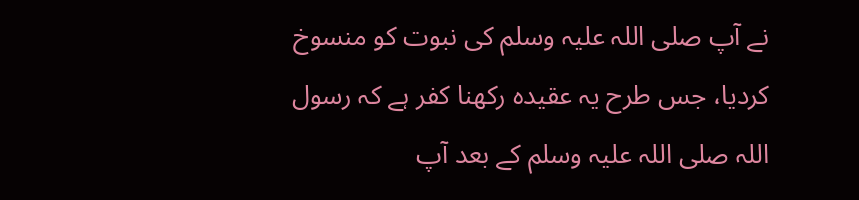نے آپ صلی اللہ علیہ وسلم کی نبوت کو منسوخ کردیا، جس طرح یہ عقیدہ رکھنا کفر ہے کہ رسول اللہ صلی اللہ علیہ وسلم کے بعد آپ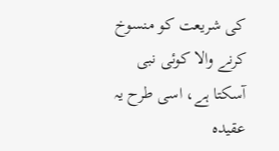کی شریعت کو منسوخ کرنے والا کوئی نبی آسکتا ہے، اسی طرح یہ عقیدہ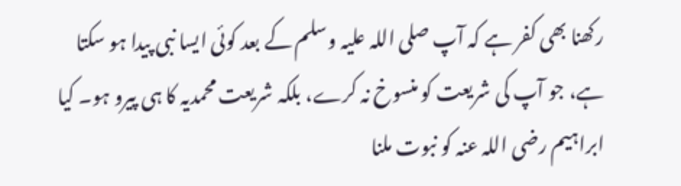رکھنا بھی کفر ہے کہ آپ صلی اللہ علیہ وسلم کے بعد کوئی ایسا نبی پیدا ہو سکتا ہے، جو آپ کی شریعت کو منسوخ نہ کرے، بلکہ شریعت محمدیہ کا ہی پیرو ہو۔ کیا ابراہیم رضی اللہ عنہ کو نبوت ملنا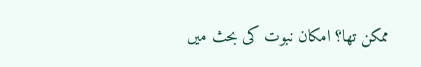ممکن تھا؟ امکان نبوت کی بحث میں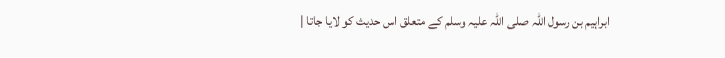ابراہیم بن رسول اللہ صلی اللہ علیہ وسلم کے متعلق اس حدیث کو لایا جاتا |